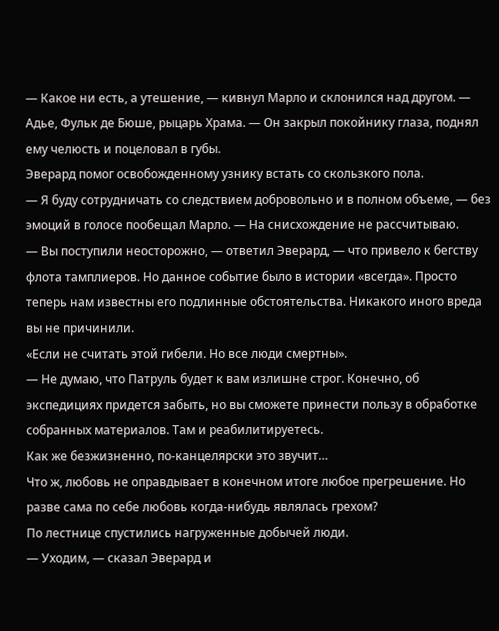— Какое ни есть, а утешение, — кивнул Марло и склонился над другом. — Адье, Фульк де Бюше, рыцарь Храма. — Он закрыл покойнику глаза, поднял ему челюсть и поцеловал в губы.
Эверард помог освобожденному узнику встать со скользкого пола.
— Я буду сотрудничать со следствием добровольно и в полном объеме, — без эмоций в голосе пообещал Марло. — На снисхождение не рассчитываю.
— Вы поступили неосторожно, — ответил Эверард, — что привело к бегству флота тамплиеров. Но данное событие было в истории «всегда». Просто теперь нам известны его подлинные обстоятельства. Никакого иного вреда вы не причинили.
«Если не считать этой гибели. Но все люди смертны».
— Не думаю, что Патруль будет к вам излишне строг. Конечно, об экспедициях придется забыть, но вы сможете принести пользу в обработке собранных материалов. Там и реабилитируетесь.
Как же безжизненно, по-канцелярски это звучит…
Что ж, любовь не оправдывает в конечном итоге любое прегрешение. Но разве сама по себе любовь когда-нибудь являлась грехом?
По лестнице спустились нагруженные добычей люди.
— Уходим, — сказал Эверард и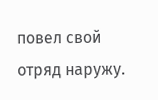повел свой отряд наружу.